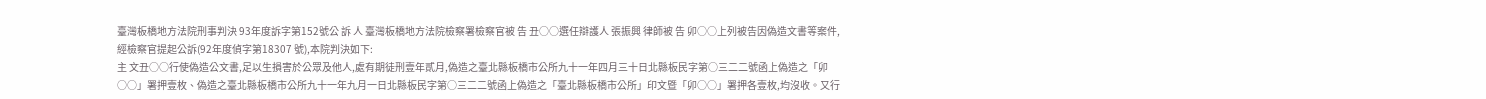臺灣板橋地方法院刑事判決 93年度訴字第152號公 訴 人 臺灣板橋地方法院檢察署檢察官被 告 丑○○選任辯護人 張振興 律師被 告 卯○○上列被告因偽造文書等案件,經檢察官提起公訴(92年度偵字第18307 號),本院判決如下:
主 文丑○○行使偽造公文書,足以生損害於公眾及他人,處有期徒刑壹年貳月,偽造之臺北縣板橋市公所九十一年四月三十日北縣板民字第○三二二號函上偽造之「卯○○」署押壹枚、偽造之臺北縣板橋市公所九十一年九月一日北縣板民字第○三二二號函上偽造之「臺北縣板橋市公所」印文暨「卯○○」署押各壹枚,均沒收。又行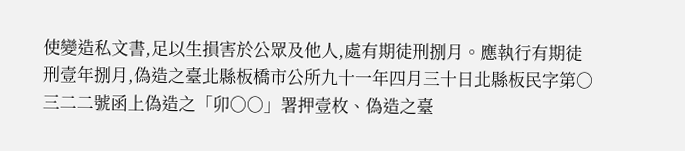使變造私文書,足以生損害於公眾及他人,處有期徒刑捌月。應執行有期徒刑壹年捌月,偽造之臺北縣板橋市公所九十一年四月三十日北縣板民字第○三二二號函上偽造之「卯○○」署押壹枚、偽造之臺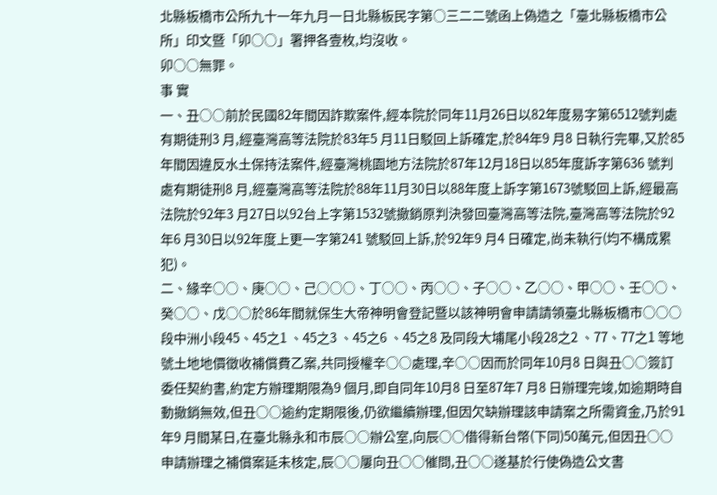北縣板橋市公所九十一年九月一日北縣板民字第○三二二號函上偽造之「臺北縣板橋市公所」印文暨「卯○○」署押各壹枚,均沒收。
卯○○無罪。
事 實
一、丑○○前於民國82年間因詐欺案件,經本院於同年11月26日以82年度易字第6512號判處有期徒刑3 月,經臺灣高等法院於83年5 月11日駁回上訴確定,於84年9 月8 日執行完畢,又於85年間因違反水土保持法案件,經臺灣桃園地方法院於87年12月18日以85年度訴字第636 號判處有期徒刑8 月,經臺灣高等法院於88年11月30日以88年度上訴字第1673號駁回上訴,經最高法院於92年3 月27日以92台上字第1532號撤銷原判決發回臺灣高等法院,臺灣高等法院於92年6 月30日以92年度上更一字第241 號駁回上訴,於92年9 月4 日確定,尚未執行(均不構成累犯)。
二、緣辛○○、庚○○、己○○○、丁○○、丙○○、子○○、乙○○、甲○○、壬○○、癸○○、戊○○於86年間就保生大帝神明會登記暨以該神明會申請請領臺北縣板橋市○○○段中洲小段45、45之1 、45之3 、45之6 、45之8 及同段大埔尾小段28之2 、77、77之1 等地號土地地價徵收補償費乙案,共同授權辛○○處理,辛○○因而於同年10月8 日與丑○○簽訂委任契約書,約定方辦理期限為9 個月,即自同年10月8 日至87年7 月8 日辦理完竣,如逾期時自動撤銷無效,但丑○○逾約定期限後,仍欲繼續辦理,但因欠缺辦理該申請案之所需資金,乃於91年9 月間某日,在臺北縣永和市辰○○辦公室,向辰○○借得新台幣(下同)50萬元,但因丑○○申請辦理之補償案延未核定,辰○○屢向丑○○催問,丑○○遂基於行使偽造公文書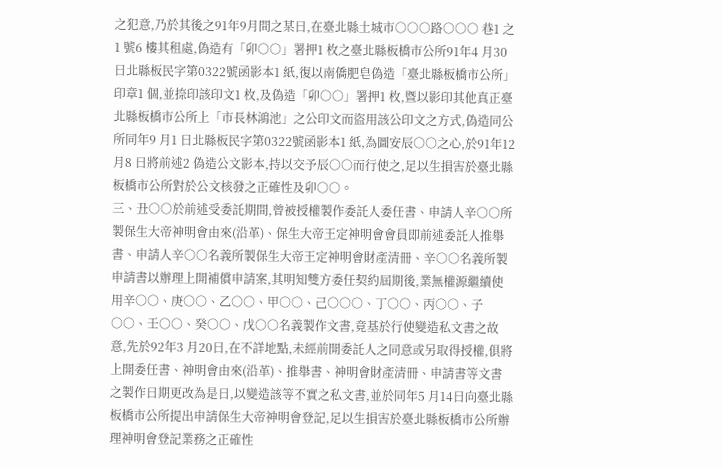之犯意,乃於其後之91年9月間之某日,在臺北縣土城市○○○路○○○ 巷1 之1 號6 樓其租處,偽造有「卯○○」署押1 枚之臺北縣板橋市公所91年4 月30日北縣板民字第0322號函影本1 紙,復以南僑肥皂偽造「臺北縣板橋市公所」印章1 個,並捺印該印文1 枚,及偽造「卯○○」署押1 枚,暨以影印其他真正臺北縣板橋市公所上「市長林鴻池」之公印文而盜用該公印文之方式,偽造同公所同年9 月1 日北縣板民字第0322號函影本1 紙,為圖安辰○○之心,於91年12月8 日將前述2 偽造公文影本,持以交予辰○○而行使之,足以生損害於臺北縣板橋市公所對於公文核發之正確性及卯○○。
三、丑○○於前述受委託期間,曾被授權製作委託人委任書、申請人辛○○所製保生大帝神明會由來(沿革)、保生大帝王定神明會會員即前述委託人推舉書、申請人辛○○名義所製保生大帝王定神明會財產清冊、辛○○名義所製申請書以辦理上開補償申請案,其明知雙方委任契約屆期後,業無權源繼續使用辛○○、庚○○、乙○○、甲○○、己○○○、丁○○、丙○○、子○○、壬○○、癸○○、戊○○名義製作文書,竟基於行使變造私文書之故意,先於92年3 月20日,在不詳地點,未經前開委託人之同意或另取得授權,俱將上開委任書、神明會由來(沿革)、推舉書、神明會財產清冊、申請書等文書之製作日期更改為是日,以變造該等不實之私文書,並於同年5 月14日向臺北縣板橋市公所提出申請保生大帝神明會登記,足以生損害於臺北縣板橋市公所辦理神明會登記業務之正確性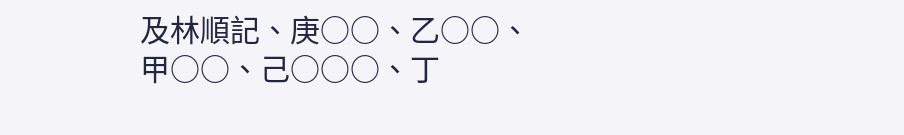及林順記、庚○○、乙○○、甲○○、己○○○、丁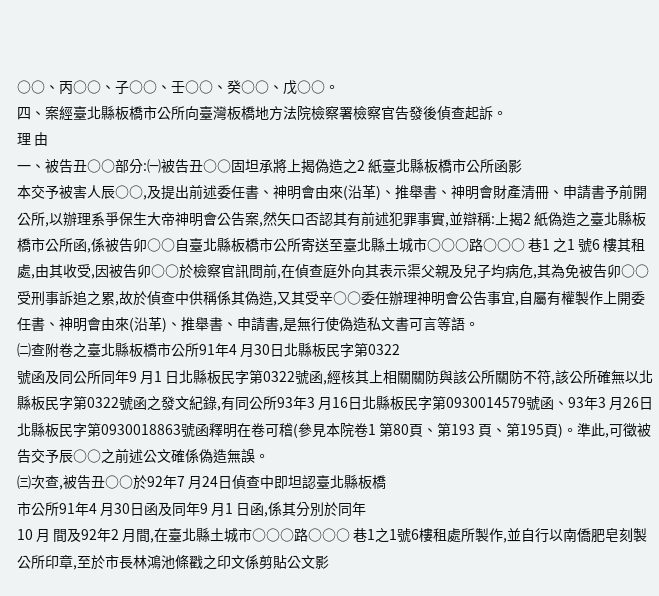○○、丙○○、子○○、壬○○、癸○○、戊○○。
四、案經臺北縣板橋市公所向臺灣板橋地方法院檢察署檢察官告發後偵查起訴。
理 由
一、被告丑○○部分:㈠被告丑○○固坦承將上揭偽造之2 紙臺北縣板橋市公所函影
本交予被害人辰○○,及提出前述委任書、神明會由來(沿革)、推舉書、神明會財產清冊、申請書予前開公所,以辦理系爭保生大帝神明會公告案,然矢口否認其有前述犯罪事實,並辯稱:上揭2 紙偽造之臺北縣板橋市公所函,係被告卯○○自臺北縣板橋市公所寄送至臺北縣土城市○○○路○○○ 巷1 之1 號6 樓其租處,由其收受,因被告卯○○於檢察官訊問前,在偵查庭外向其表示渠父親及兒子均病危,其為免被告卯○○受刑事訴追之累,故於偵查中供稱係其偽造,又其受辛○○委任辦理神明會公告事宜,自屬有權製作上開委任書、神明會由來(沿革)、推舉書、申請書,是無行使偽造私文書可言等語。
㈡查附卷之臺北縣板橋市公所91年4 月30日北縣板民字第0322
號函及同公所同年9 月1 日北縣板民字第0322號函,經核其上相關關防與該公所關防不符,該公所確無以北縣板民字第0322號函之發文紀錄,有同公所93年3 月16日北縣板民字第0930014579號函、93年3 月26日北縣板民字第0930018863號函釋明在卷可稽(參見本院卷1 第80頁、第193 頁、第195頁)。準此,可徵被告交予辰○○之前述公文確係偽造無誤。
㈢次查,被告丑○○於92年7 月24日偵查中即坦認臺北縣板橋
市公所91年4 月30日函及同年9 月1 日函,係其分別於同年
10 月 間及92年2 月間,在臺北縣土城市○○○路○○○ 巷1之1號6樓租處所製作,並自行以南僑肥皂刻製公所印章,至於市長林鴻池條戳之印文係剪貼公文影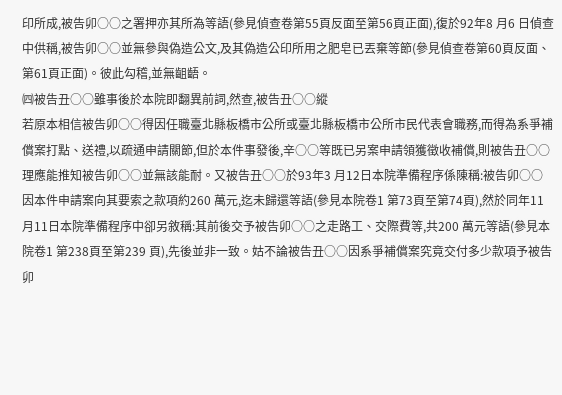印所成,被告卯○○之署押亦其所為等語(參見偵查卷第55頁反面至第56頁正面),復於92年8 月6 日偵查中供稱,被告卯○○並無參與偽造公文,及其偽造公印所用之肥皂已丟棄等節(參見偵查卷第60頁反面、第61頁正面)。彼此勾稽,並無齟齬。
㈣被告丑○○雖事後於本院即翻異前詞,然查,被告丑○○縱
若原本相信被告卯○○得因任職臺北縣板橋市公所或臺北縣板橋市公所市民代表會職務,而得為系爭補償案打點、送禮,以疏通申請關節,但於本件事發後,辛○○等既已另案申請領獲徵收補償,則被告丑○○理應能推知被告卯○○並無該能耐。又被告丑○○於93年3 月12日本院準備程序係陳稱:被告卯○○因本件申請案向其要索之款項約260 萬元,迄未歸還等語(參見本院卷1 第73頁至第74頁),然於同年11月11日本院準備程序中卻另敘稱:其前後交予被告卯○○之走路工、交際費等,共200 萬元等語(參見本院卷1 第238頁至第239 頁),先後並非一致。姑不論被告丑○○因系爭補償案究竟交付多少款項予被告卯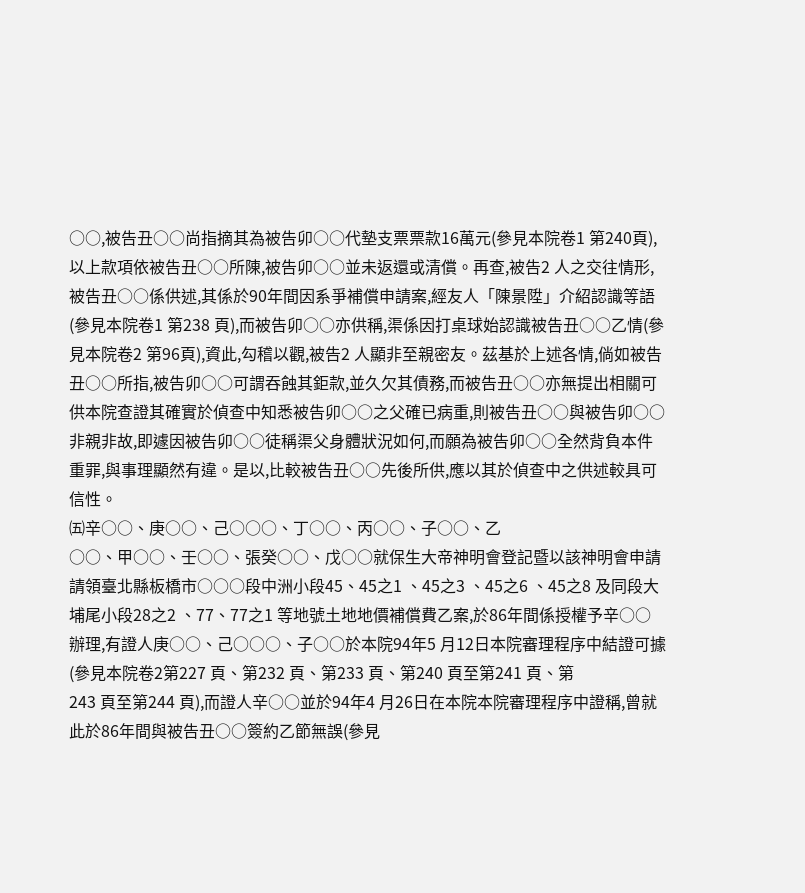○○,被告丑○○尚指摘其為被告卯○○代墊支票票款16萬元(參見本院卷1 第240頁),以上款項依被告丑○○所陳,被告卯○○並未返還或清償。再查,被告2 人之交往情形,被告丑○○係供述,其係於90年間因系爭補償申請案,經友人「陳景陞」介紹認識等語(參見本院卷1 第238 頁),而被告卯○○亦供稱,渠係因打桌球始認識被告丑○○乙情(參見本院卷2 第96頁),資此,勾稽以觀,被告2 人顯非至親密友。茲基於上述各情,倘如被告丑○○所指,被告卯○○可謂吞蝕其鉅款,並久欠其債務,而被告丑○○亦無提出相關可供本院查證其確實於偵查中知悉被告卯○○之父確已病重,則被告丑○○與被告卯○○非親非故,即遽因被告卯○○徒稱渠父身體狀況如何,而願為被告卯○○全然背負本件重罪,與事理顯然有違。是以,比較被告丑○○先後所供,應以其於偵查中之供述較具可信性。
㈤辛○○、庚○○、己○○○、丁○○、丙○○、子○○、乙
○○、甲○○、壬○○、張癸○○、戊○○就保生大帝神明會登記暨以該神明會申請請領臺北縣板橋市○○○段中洲小段45、45之1 、45之3 、45之6 、45之8 及同段大埔尾小段28之2 、77、77之1 等地號土地地價補償費乙案,於86年間係授權予辛○○辦理,有證人庚○○、己○○○、子○○於本院94年5 月12日本院審理程序中結證可據(參見本院卷2第227 頁、第232 頁、第233 頁、第240 頁至第241 頁、第
243 頁至第244 頁),而證人辛○○並於94年4 月26日在本院本院審理程序中證稱,曾就此於86年間與被告丑○○簽約乙節無誤(參見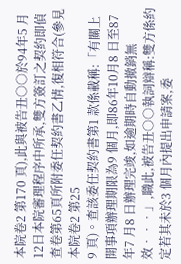本院卷2 第170 頁),此與被告丑○○於94年5 月12日本院審理程序中所承,雙方簽訂之契約即偵查卷第65頁所附委任契約書乙情,復相符合(參見本院卷2 第25
9 頁)。查該委任契約書第1 款係載稱:「有關上開事項辦理期限為9 個月,即86年10月8 日至87年7 月8 日辦理完竣,如逾期時自動撤銷無效‧‧‧」,職此,被告丑○○執詞辯稱:雙方係約定若其未於3 個月內提出申請案,委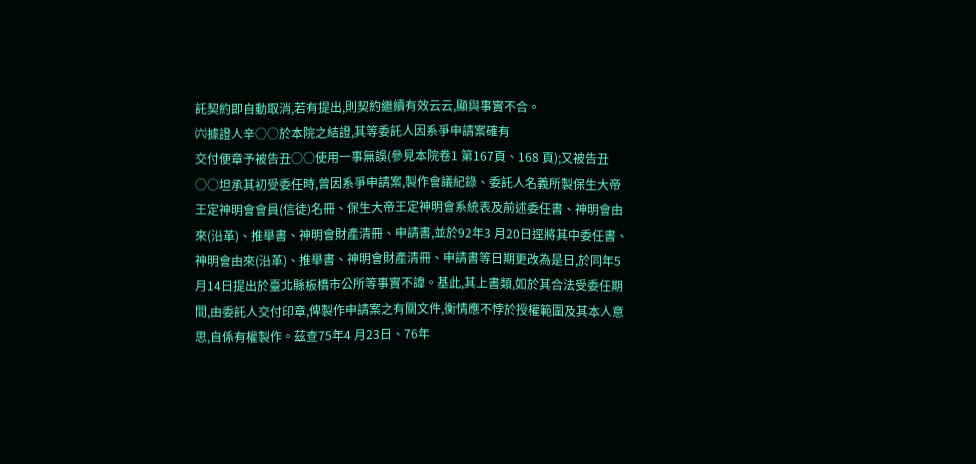託契約即自動取消,若有提出,則契約繼續有效云云,顯與事實不合。
㈥據證人辛○○於本院之結證,其等委託人因系爭申請案確有
交付便章予被告丑○○使用一事無誤(參見本院卷1 第167頁、168 頁);又被告丑○○坦承其初受委任時,曾因系爭申請案,製作會議紀錄、委託人名義所製保生大帝王定神明會會員(信徒)名冊、保生大帝王定神明會系統表及前述委任書、神明會由來(沿革)、推舉書、神明會財產清冊、申請書,並於92年3 月20日逕將其中委任書、神明會由來(沿革)、推舉書、神明會財產清冊、申請書等日期更改為是日,於同年5 月14日提出於臺北縣板橋市公所等事實不諱。基此,其上書類,如於其合法受委任期間,由委託人交付印章,俾製作申請案之有關文件,衡情應不悖於授權範圍及其本人意思,自係有權製作。茲查75年4 月23日、76年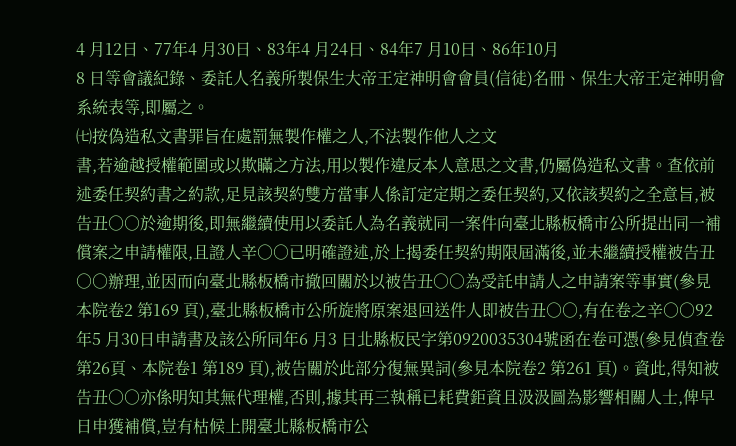4 月12日、77年4 月30日、83年4 月24日、84年7 月10日、86年10月
8 日等會議紀錄、委託人名義所製保生大帝王定神明會會員(信徒)名冊、保生大帝王定神明會系統表等,即屬之。
㈦按偽造私文書罪旨在處罰無製作權之人,不法製作他人之文
書,若逾越授權範圍或以欺瞞之方法,用以製作違反本人意思之文書,仍屬偽造私文書。查依前述委任契約書之約款,足見該契約雙方當事人係訂定定期之委任契約,又依該契約之全意旨,被告丑○○於逾期後,即無繼續使用以委託人為名義就同一案件向臺北縣板橋市公所提出同一補償案之申請權限,且證人辛○○已明確證述,於上揭委任契約期限屆滿後,並未繼續授權被告丑○○辦理,並因而向臺北縣板橋市撤回關於以被告丑○○為受託申請人之申請案等事實(參見本院卷2 第169 頁),臺北縣板橋市公所旋將原案退回送件人即被告丑○○,有在卷之辛○○92年5 月30日申請書及該公所同年6 月3 日北縣板民字第0920035304號函在卷可憑(參見偵查卷第26頁、本院卷1 第189 頁),被告關於此部分復無異詞(參見本院卷2 第261 頁)。資此,得知被告丑○○亦係明知其無代理權,否則,據其再三執稱已耗費鉅資且汲汲圖為影響相關人士,俾早日申獲補償,豈有枯候上開臺北縣板橋市公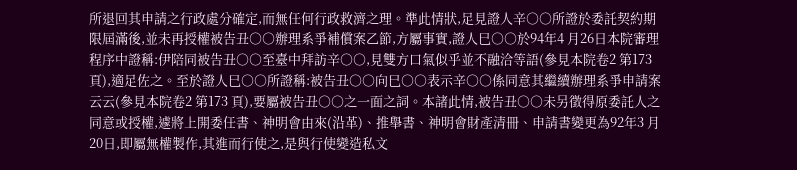所退回其申請之行政處分確定,而無任何行政救濟之理。準此情狀,足見證人辛○○所證於委託契約期限屆滿後,並未再授權被告丑○○辦理系爭補償案乙節,方屬事實,證人巳○○於94年4 月26日本院審理程序中證稱:伊陪同被告丑○○至臺中拜訪辛○○,見雙方口氣似乎並不融洽等語(參見本院卷2 第173 頁),適足佐之。至於證人巳○○所證稱:被告丑○○向巳○○表示辛○○係同意其繼續辦理系爭申請案云云(參見本院卷2 第173 頁),要屬被告丑○○之一面之詞。本諸此情,被告丑○○未另徵得原委託人之同意或授權,遽將上開委任書、神明會由來(沿革)、推舉書、神明會財產清冊、申請書變更為92年3 月20日,即屬無權製作,其進而行使之,是與行使變造私文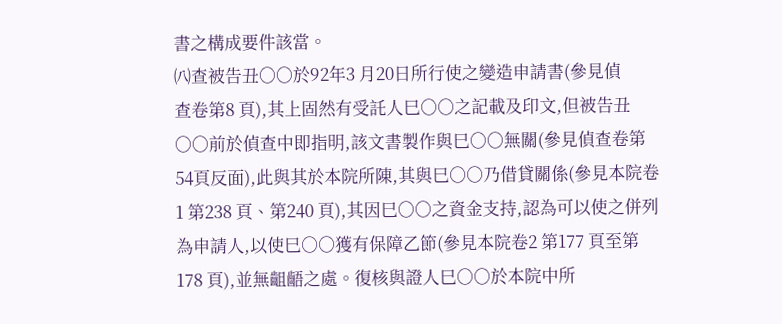書之構成要件該當。
㈧查被告丑○○於92年3 月20日所行使之變造申請書(參見偵
查卷第8 頁),其上固然有受託人巳○○之記載及印文,但被告丑○○前於偵查中即指明,該文書製作與巳○○無關(參見偵查卷第54頁反面),此與其於本院所陳,其與巳○○乃借貸關係(參見本院卷1 第238 頁、第240 頁),其因巳○○之資金支持,認為可以使之併列為申請人,以使巳○○獲有保障乙節(參見本院卷2 第177 頁至第178 頁),並無齟齬之處。復核與證人巳○○於本院中所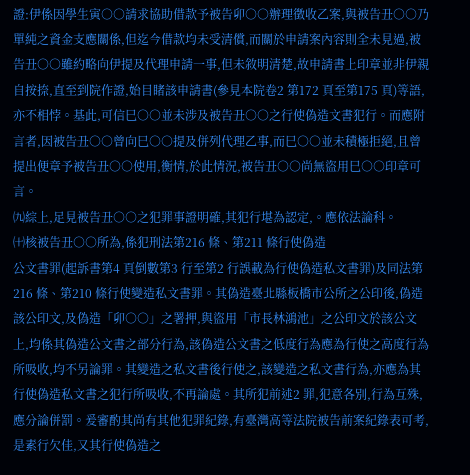證:伊係因學生寅○○請求協助借款予被告卯○○辦理徵收乙案,與被告丑○○乃單純之資金支應關係,但迄今借款均未受清償,而關於申請案內容則全未見過,被告丑○○雖約略向伊提及代理申請一事,但未敘明清楚,故申請書上印章並非伊親自按捺,直至到院作證,始目睹該申請書(參見本院卷2 第172 頁至第175 頁)等語,亦不相悖。基此,可信巳○○並未涉及被告丑○○之行使偽造文書犯行。而應附言者,因被告丑○○曾向巳○○提及併列代理乙事,而巳○○並未積極拒絕,且曾提出便章予被告丑○○使用,衡情,於此情況,被告丑○○尚無盜用巳○○印章可言。
㈨綜上,足見被告丑○○之犯罪事證明確,其犯行堪為認定,。應依法論科。
㈩核被告丑○○所為,係犯刑法第216 條、第211 條行使偽造
公文書罪(起訴書第4 頁倒數第3 行至第2 行誤載為行使偽造私文書罪)及同法第216 條、第210 條行使變造私文書罪。其偽造臺北縣板橋市公所之公印後,偽造該公印文,及偽造「卯○○」之署押,與盜用「市長林鴻池」之公印文於該公文上,均係其偽造公文書之部分行為,該偽造公文書之低度行為應為行使之高度行為所吸收,均不另論罪。其變造之私文書後行使之,該變造之私文書行為,亦應為其行使偽造私文書之犯行所吸收,不再論處。其所犯前述2 罪,犯意各別,行為互殊,應分論併罰。爰審酌其尚有其他犯罪紀錄,有臺灣高等法院被告前案紀錄表可考,是素行欠佳,又其行使偽造之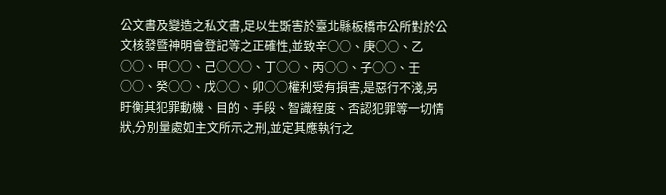公文書及變造之私文書,足以生斲害於臺北縣板橋市公所對於公文核發暨神明會登記等之正確性,並致辛○○、庚○○、乙○○、甲○○、己○○○、丁○○、丙○○、子○○、壬○○、癸○○、戊○○、卯○○權利受有損害,是惡行不淺,另盱衡其犯罪動機、目的、手段、智識程度、否認犯罪等一切情狀,分別量處如主文所示之刑,並定其應執行之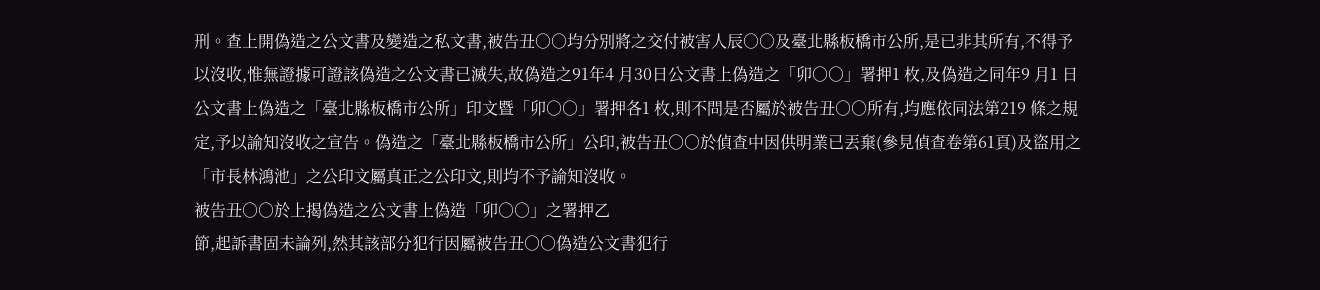刑。查上開偽造之公文書及變造之私文書,被告丑○○均分別將之交付被害人辰○○及臺北縣板橋市公所,是已非其所有,不得予以沒收,惟無證據可證該偽造之公文書已滅失,故偽造之91年4 月30日公文書上偽造之「卯○○」署押1 枚,及偽造之同年9 月1 日公文書上偽造之「臺北縣板橋市公所」印文暨「卯○○」署押各1 枚,則不問是否屬於被告丑○○所有,均應依同法第219 條之規定,予以諭知沒收之宣告。偽造之「臺北縣板橋市公所」公印,被告丑○○於偵查中因供明業已丟棄(參見偵查卷第61頁)及盜用之「市長林鴻池」之公印文屬真正之公印文,則均不予諭知沒收。
被告丑○○於上揭偽造之公文書上偽造「卯○○」之署押乙
節,起訴書固未論列,然其該部分犯行因屬被告丑○○偽造公文書犯行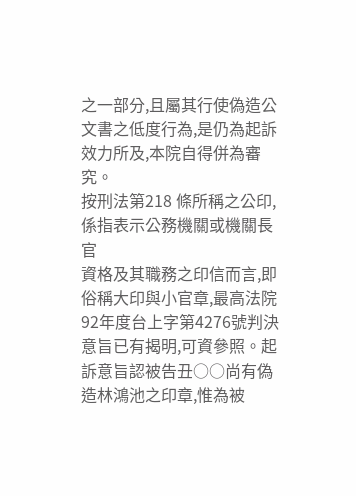之一部分,且屬其行使偽造公文書之低度行為,是仍為起訴效力所及,本院自得併為審究。
按刑法第218 條所稱之公印,係指表示公務機關或機關長官
資格及其職務之印信而言,即俗稱大印與小官章,最高法院92年度台上字第4276號判決意旨已有揭明,可資參照。起訴意旨認被告丑○○尚有偽造林鴻池之印章,惟為被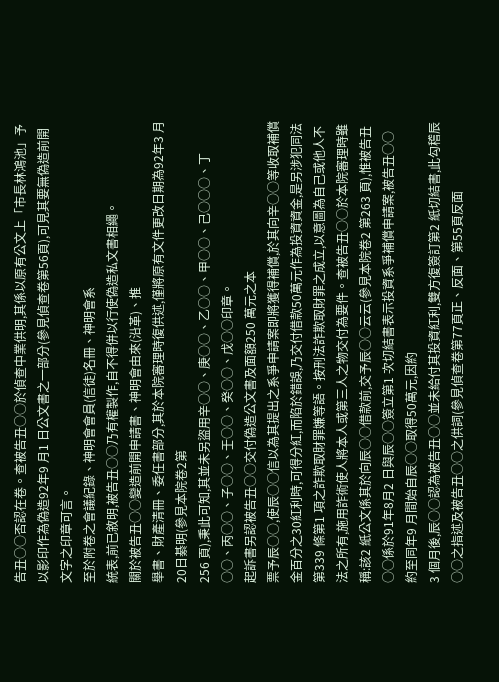告丑○○否認在卷。查被告丑○○於偵查中業供明,其係以原有公文上「市長林鴻池」予以影印作為偽造92年9 月1 日公文書之一部分(參見偵查卷第56頁),可見其要無偽造前開文字之印章可言。
至於附卷之會議紀錄、神明會會員(信徒)名冊、神明會系
統表,前已敘明,被告丑○○乃有權製作,自不得併以行使偽造私文書相繩。
關於被告丑○○變造前開申請書、神明會由來(沿革)、推
舉書、財產清冊、委任書部分,其於本院審理時復供述,僅將原有文件更改日期為92年3 月20日綦明(參見本院卷2第
256 頁),秉此可知,其並未另盜用辛○○、庚○○、乙○○、甲○○、己○○○、丁○○、丙○○、子○○、壬○○、癸○○、戊○○印章。
起訴書另認被告丑○○交付偽造公文書及面額250 萬元之本
票予辰○○,使辰○○信以為其提出之系爭申請案即將獲得補償,於其向辛○○等收取補償金百分之30紅利時,可得分紅,而陷於錯誤,乃交付借款50萬元作為投資資金,是另涉犯同法第339 條第1 項之詐欺取財罪嫌等語。按刑法詐欺取財罪之成立,以意圖為自己或他人不法之所有,施用詐術使人將本人或第三人之物交付為要件。查被告丑○○於本院審理時雖稱:該2 紙公文係其於向辰○○借款前,交予辰○○云云(參見本院卷2 第263 頁),惟被告丑○○係於91年8月2 日與辰○○簽立第1 次切結書表示投資系爭補償申請案,被告丑○○約至同年9 月間始自辰○○取得50萬元,因約
3 個月後,辰○○認為被告丑○○並未給付其投資紅利,雙方復簽訂第2 紙切結書,此勾稽辰○○之指述及被告丑○○之供詞(參見偵查卷第77頁正、反面、第55頁反面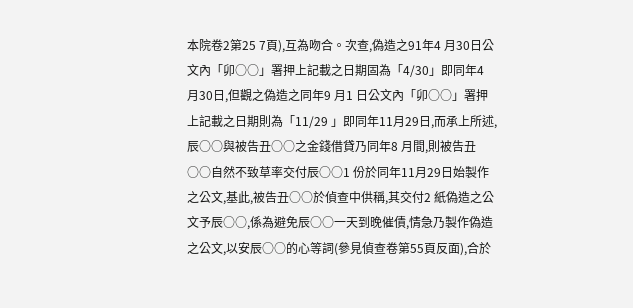本院卷2第25 7頁),互為吻合。次查,偽造之91年4 月30日公文內「卯○○」署押上記載之日期固為「4/30」即同年4 月30日,但觀之偽造之同年9 月1 日公文內「卯○○」署押上記載之日期則為「11/29 」即同年11月29日,而承上所述,辰○○與被告丑○○之金錢借貸乃同年8 月間,則被告丑○○自然不致草率交付辰○○1 份於同年11月29日始製作之公文,基此,被告丑○○於偵查中供稱,其交付2 紙偽造之公文予辰○○,係為避免辰○○一天到晚催債,情急乃製作偽造之公文,以安辰○○的心等詞(參見偵查卷第55頁反面),合於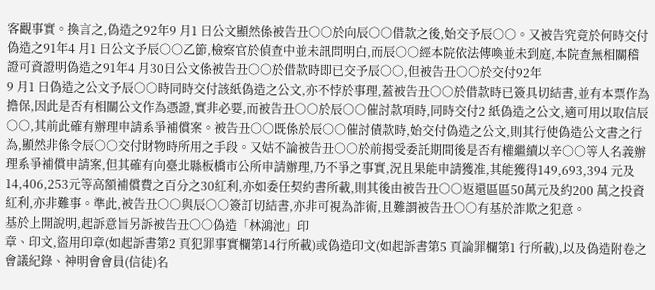客觀事實。換言之,偽造之92年9 月1 日公文顯然係被告丑○○於向辰○○借款之後,始交予辰○○。又被告究竟於何時交付偽造之91年4 月1 日公文予辰○○乙節,檢察官於偵查中並未訊問明白,而辰○○經本院依法傳喚並未到庭,本院查無相關稽證可資證明偽造之91年4 月30日公文係被告丑○○於借款時即已交予辰○○,但被告丑○○於交付92年
9 月1 日偽造之公文予辰○○時同時交付該紙偽造之公文,亦不悖於事理,蓋被告丑○○於借款時已簽具切結書,並有本票作為擔保,因此是否有相關公文作為憑證,實非必要,而被告丑○○於辰○○催討款項時,同時交付2 紙偽造之公文,適可用以取信辰○○,其前此確有辦理申請系爭補償案。被告丑○○既係於辰○○催討債款時,始交付偽造之公文,則其行使偽造公文書之行為,顯然非係令辰○○交付財物時所用之手段。又姑不論被告丑○○於前揭受委託期間後是否有權繼續以辛○○等人名義辦理系爭補償申請案,但其確有向臺北縣板橋市公所申請辦理,乃不爭之事實,況且果能申請獲准,其能獲得149,693,394 元及14,406,253元等高額補償費之百分之30紅利,亦如委任契約書所載,則其後由被告丑○○返還區區50萬元及約200 萬之投資紅利,亦非難事。準此,被告丑○○與辰○○簽訂切結書,亦非可視為詐術,且難謂被告丑○○有基於詐欺之犯意。
基於上開說明,起訴意旨另訴被告丑○○偽造「林鴻池」印
章、印文,盜用印章(如起訴書第2 頁犯罪事實欄第14行所載)或偽造印文(如起訴書第5 頁論罪欄第1 行所載),以及偽造附卷之會議紀錄、神明會會員(信徒)名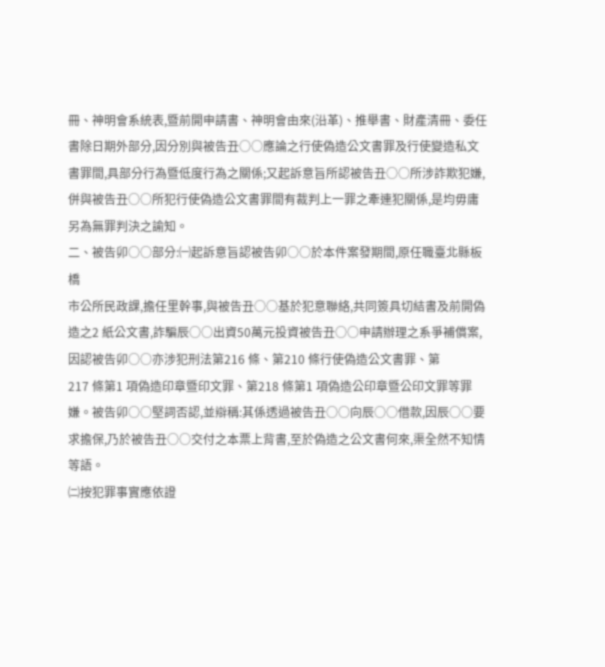冊、神明會系統表,暨前開申請書、神明會由來(沿革)、推舉書、財產清冊、委任書除日期外部分,因分別與被告丑○○應論之行使偽造公文書罪及行使變造私文書罪間,具部分行為暨低度行為之關係;又起訴意旨所認被告丑○○所涉詐欺犯嫌,併與被告丑○○所犯行使偽造公文書罪間有裁判上一罪之牽連犯關係,是均毋庸另為無罪判決之諭知。
二、被告卯○○部分:㈠起訴意旨認被告卯○○於本件案發期間,原任職臺北縣板橋
市公所民政課,擔任里幹事,與被告丑○○基於犯意聯絡,共同簽具切結書及前開偽造之2 紙公文書,詐騙辰○○出資50萬元投資被告丑○○申請辦理之系爭補償案,因認被告卯○○亦涉犯刑法第216 條、第210 條行使偽造公文書罪、第
217 條第1 項偽造印章暨印文罪、第218 條第1 項偽造公印章暨公印文罪等罪嫌。被告卯○○堅詞否認,並辯稱:其係透過被告丑○○向辰○○借款,因辰○○要求擔保,乃於被告丑○○交付之本票上背書,至於偽造之公文書何來,渠全然不知情等語。
㈡按犯罪事實應依證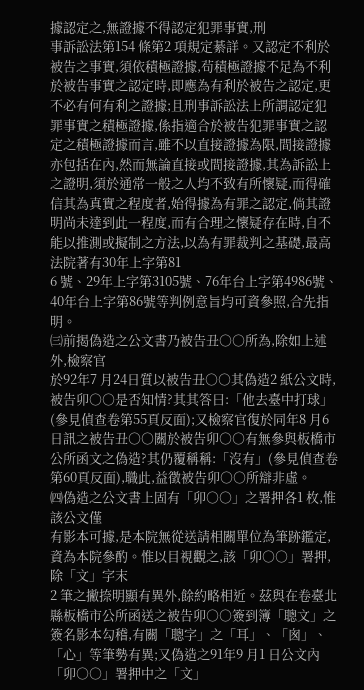據認定之,無證據不得認定犯罪事實,刑
事訴訟法第154 條第2 項規定綦詳。又認定不利於被告之事實,須依積極證據,茍積極證據不足為不利於被告事實之認定時,即應為有利於被告之認定,更不必有何有利之證據;且刑事訴訟法上所謂認定犯罪事實之積極證據,係指適合於被告犯罪事實之認定之積極證據而言,雖不以直接證據為限,間接證據亦包括在內,然而無論直接或間接證據,其為訴訟上之證明,須於通常一般之人均不致有所懷疑,而得確信其為真實之程度者,始得據為有罪之認定,倘其證明尚未達到此一程度,而有合理之懷疑存在時,自不能以推測或擬制之方法,以為有罪裁判之基礎,最高法院著有30年上字第81
6 號、29年上字第3105號、76年台上字第4986號、40年台上字第86號等判例意旨均可資參照,合先指明。
㈢前揭偽造之公文書乃被告丑○○所為,除如上述外,檢察官
於92年7 月24日質以被告丑○○其偽造2 紙公文時,被告卯○○是否知情?其其答曰:「他去臺中打球」(參見偵查卷第55頁反面);又檢察官復於同年8 月6 日訊之被告丑○○關於被告卯○○有無參與板橋市公所函文之偽造?其仍覆稱稱:「沒有」(參見偵查卷第60頁反面),職此,益徵被告卯○○所辯非虛。
㈣偽造之公文書上固有「卯○○」之署押各1 枚,惟該公文僅
有影本可據,是本院無從送請相關單位為筆跡鑑定,資為本院參酌。惟以目視觀之,該「卯○○」署押,除「文」字末
2 筆之撇捺明顯有異外,餘約略相近。茲與在卷臺北縣板橋市公所函送之被告卯○○簽到簿「聰文」之簽名影本勾稽,有關「聰字」之「耳」、「囪」、「心」等筆勢有異;又偽造之91年9 月1 日公文內「卯○○」署押中之「文」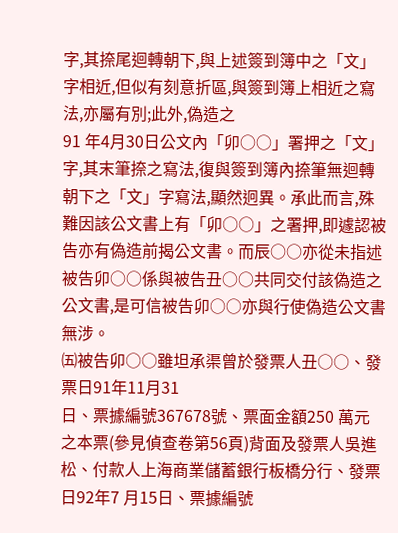字,其捺尾迴轉朝下,與上述簽到簿中之「文」字相近,但似有刻意折區,與簽到簿上相近之寫法,亦屬有別;此外,偽造之
91 年4月30日公文內「卯○○」署押之「文」字,其末筆捺之寫法,復與簽到簿內捺筆無迴轉朝下之「文」字寫法,顯然迥異。承此而言,殊難因該公文書上有「卯○○」之署押,即遽認被告亦有偽造前揭公文書。而辰○○亦從未指述被告卯○○係與被告丑○○共同交付該偽造之公文書,是可信被告卯○○亦與行使偽造公文書無涉。
㈤被告卯○○雖坦承渠曾於發票人丑○○、發票日91年11月31
日、票據編號367678號、票面金額250 萬元之本票(參見偵查卷第56頁)背面及發票人吳進松、付款人上海商業儲蓄銀行板橋分行、發票日92年7 月15日、票據編號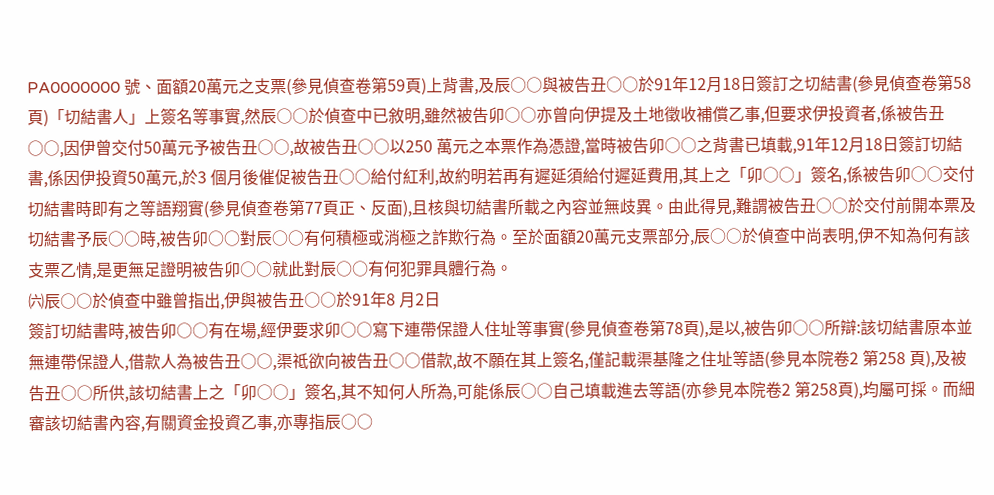PA0000000 號、面額20萬元之支票(參見偵查卷第59頁)上背書,及辰○○與被告丑○○於91年12月18日簽訂之切結書(參見偵查卷第58頁)「切結書人」上簽名等事實,然辰○○於偵查中已敘明,雖然被告卯○○亦曾向伊提及土地徵收補償乙事,但要求伊投資者,係被告丑○○,因伊曾交付50萬元予被告丑○○,故被告丑○○以250 萬元之本票作為憑證,當時被告卯○○之背書已填載,91年12月18日簽訂切結書,係因伊投資50萬元,於3 個月後催促被告丑○○給付紅利,故約明若再有遲延須給付遲延費用,其上之「卯○○」簽名,係被告卯○○交付切結書時即有之等語翔實(參見偵查卷第77頁正、反面),且核與切結書所載之內容並無歧異。由此得見,難謂被告丑○○於交付前開本票及切結書予辰○○時,被告卯○○對辰○○有何積極或消極之詐欺行為。至於面額20萬元支票部分,辰○○於偵查中尚表明,伊不知為何有該支票乙情,是更無足證明被告卯○○就此對辰○○有何犯罪具體行為。
㈥辰○○於偵查中雖曾指出,伊與被告丑○○於91年8 月2日
簽訂切結書時,被告卯○○有在場,經伊要求卯○○寫下連帶保證人住址等事實(參見偵查卷第78頁),是以,被告卯○○所辯:該切結書原本並無連帶保證人,借款人為被告丑○○,渠祗欲向被告丑○○借款,故不願在其上簽名,僅記載渠基隆之住址等語(參見本院卷2 第258 頁),及被告丑○○所供,該切結書上之「卯○○」簽名,其不知何人所為,可能係辰○○自己填載進去等語(亦參見本院卷2 第258頁),均屬可採。而細審該切結書內容,有關資金投資乙事,亦專指辰○○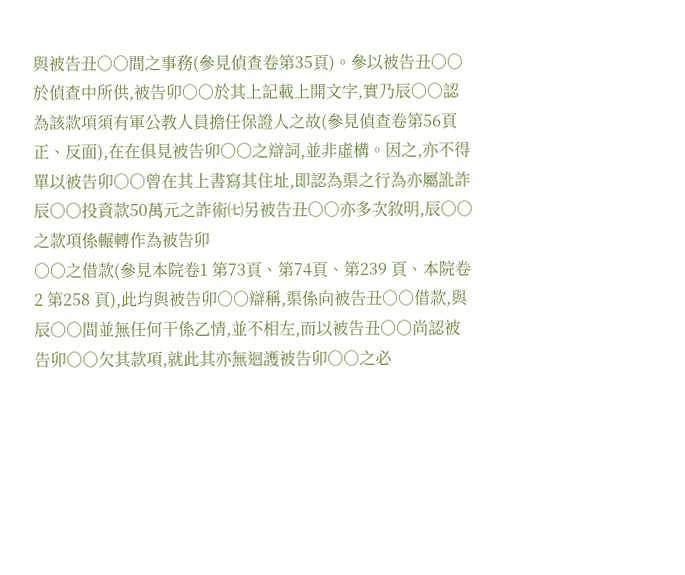與被告丑○○間之事務(參見偵查卷第35頁)。參以被告丑○○於偵查中所供,被告卯○○於其上記載上開文字,實乃辰○○認為該款項須有軍公教人員擔任保證人之故(參見偵查卷第56頁正、反面),在在俱見被告卯○○之辯詞,並非虛構。因之,亦不得單以被告卯○○曾在其上書寫其住址,即認為渠之行為亦屬訛詐辰○○投資款50萬元之詐術㈦另被告丑○○亦多次敘明,辰○○之款項係輾轉作為被告卯
○○之借款(參見本院卷1 第73頁、第74頁、第239 頁、本院卷2 第258 頁),此均與被告卯○○辯稱,渠係向被告丑○○借款,與辰○○間並無任何干係乙情,並不相左,而以被告丑○○尚認被告卯○○欠其款項,就此其亦無迴護被告卯○○之必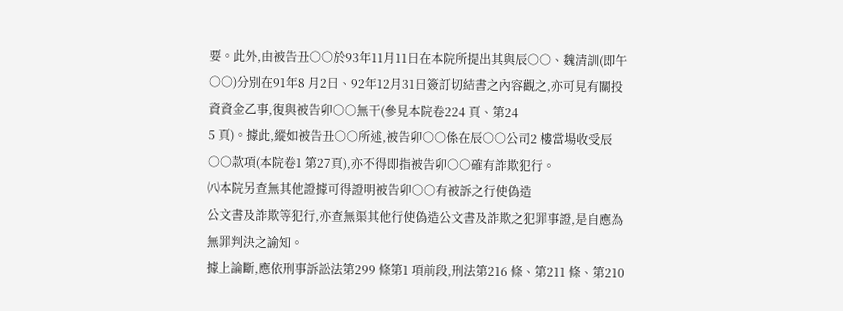要。此外,由被告丑○○於93年11月11日在本院所提出其與辰○○、魏清訓(即午○○)分別在91年8 月2日、92年12月31日簽訂切結書之內容觀之,亦可見有關投資資金乙事,復與被告卯○○無干(參見本院卷224 頁、第24
5 頁)。據此,縱如被告丑○○所述,被告卯○○係在辰○○公司2 樓當場收受辰○○款項(本院卷1 第27頁),亦不得即指被告卯○○確有詐欺犯行。
㈧本院另查無其他證據可得證明被告卯○○有被訴之行使偽造
公文書及詐欺等犯行,亦查無渠其他行使偽造公文書及詐欺之犯罪事證,是自應為無罪判決之諭知。
據上論斷,應依刑事訴訟法第299 條第1 項前段,刑法第216 條、第211 條、第210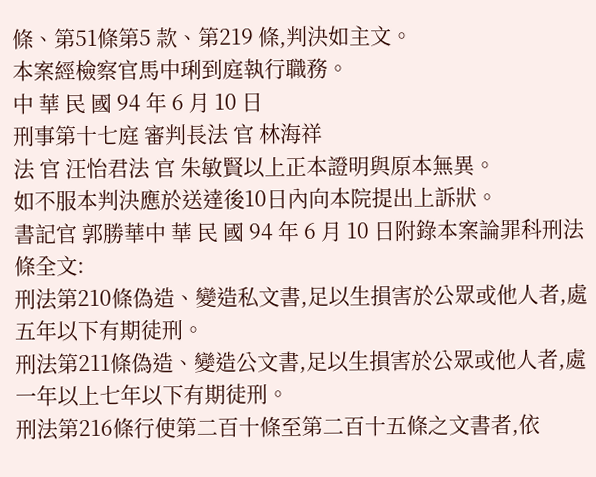條、第51條第5 款、第219 條,判決如主文。
本案經檢察官馬中琍到庭執行職務。
中 華 民 國 94 年 6 月 10 日
刑事第十七庭 審判長法 官 林海祥
法 官 汪怡君法 官 朱敏賢以上正本證明與原本無異。
如不服本判決應於送達後10日內向本院提出上訴狀。
書記官 郭勝華中 華 民 國 94 年 6 月 10 日附錄本案論罪科刑法條全文:
刑法第210條偽造、變造私文書,足以生損害於公眾或他人者,處五年以下有期徒刑。
刑法第211條偽造、變造公文書,足以生損害於公眾或他人者,處一年以上七年以下有期徒刑。
刑法第216條行使第二百十條至第二百十五條之文書者,依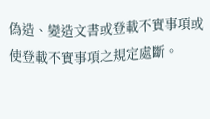偽造、變造文書或登載不實事項或使登載不實事項之規定處斷。